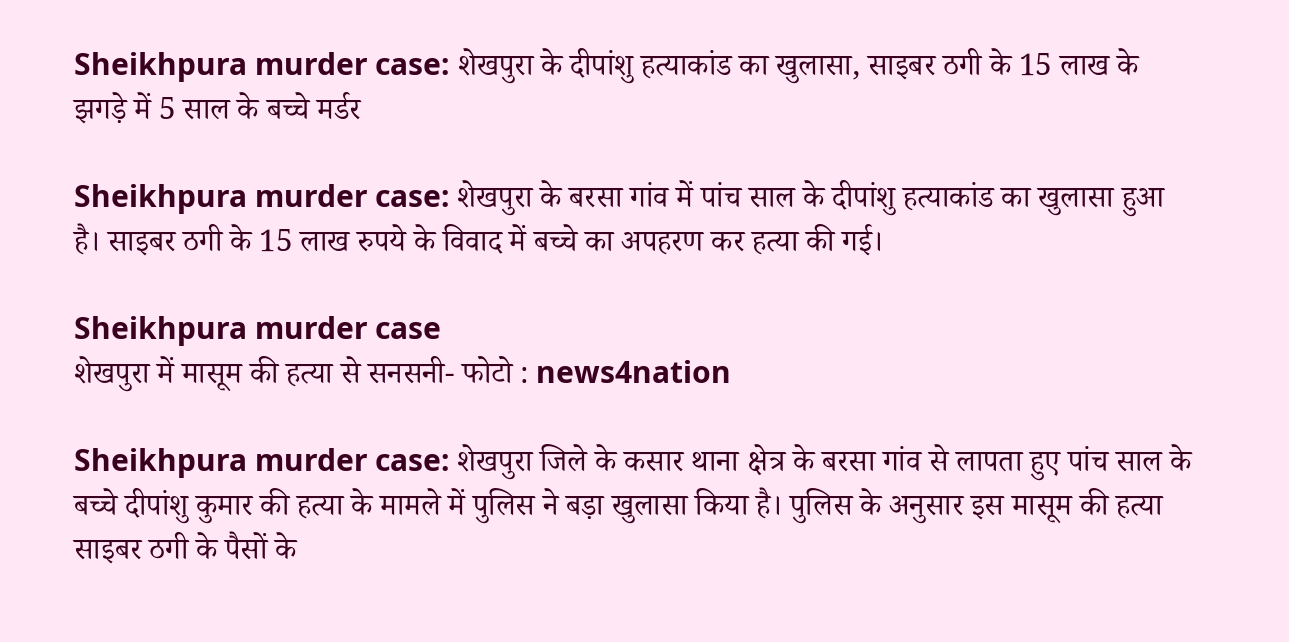Sheikhpura murder case: शेखपुरा के दीपांशु हत्याकांड का खुलासा, साइबर ठगी के 15 लाख के झगड़े में 5 साल के बच्चे मर्डर

Sheikhpura murder case: शेखपुरा के बरसा गांव में पांच साल के दीपांशु हत्याकांड का खुलासा हुआ है। साइबर ठगी के 15 लाख रुपये के विवाद में बच्चे का अपहरण कर हत्या की गई।

Sheikhpura murder case
शेखपुरा में मासूम की हत्या से सनसनी- फोटो : news4nation

Sheikhpura murder case: शेखपुरा जिले के कसार थाना क्षेत्र के बरसा गांव से लापता हुए पांच साल के बच्चे दीपांशु कुमार की हत्या के मामले में पुलिस ने बड़ा खुलासा किया है। पुलिस के अनुसार इस मासूम की हत्या साइबर ठगी के पैसों के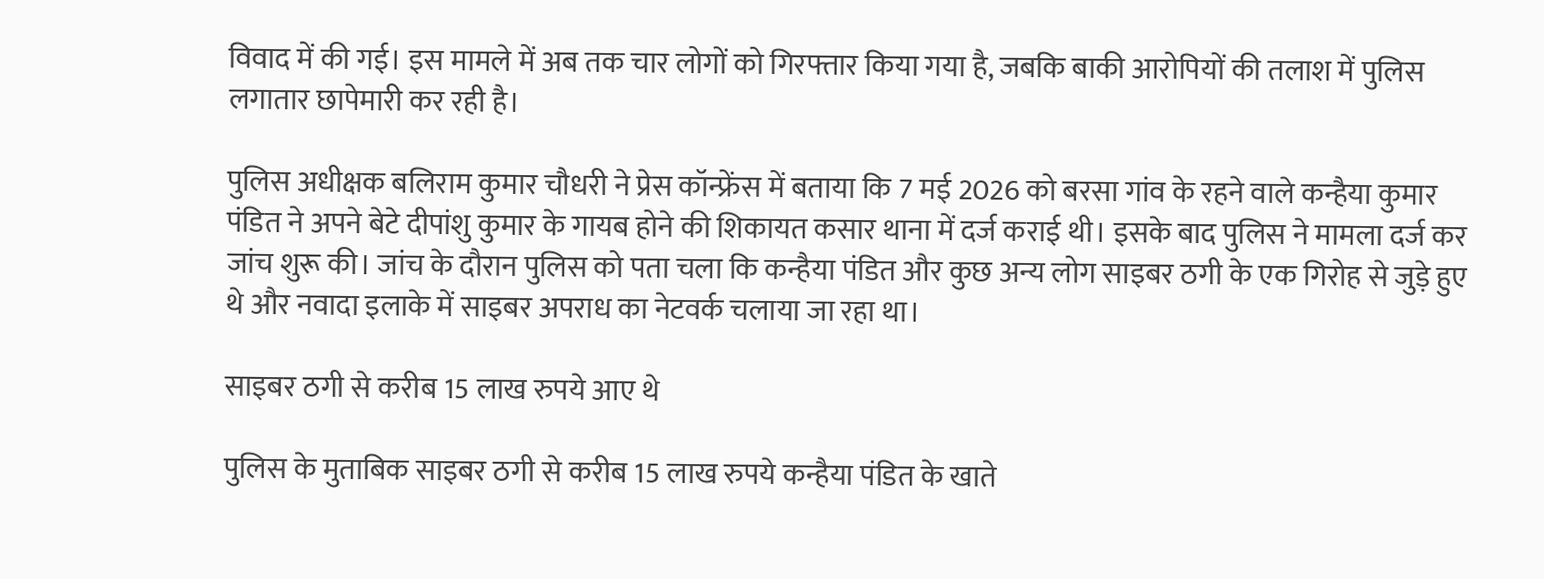विवाद में की गई। इस मामले में अब तक चार लोगों को गिरफ्तार किया गया है, जबकि बाकी आरोपियों की तलाश में पुलिस लगातार छापेमारी कर रही है।

पुलिस अधीक्षक बलिराम कुमार चौधरी ने प्रेस कॉन्फ्रेंस में बताया कि 7 मई 2026 को बरसा गांव के रहने वाले कन्हैया कुमार पंडित ने अपने बेटे दीपांशु कुमार के गायब होने की शिकायत कसार थाना में दर्ज कराई थी। इसके बाद पुलिस ने मामला दर्ज कर जांच शुरू की। जांच के दौरान पुलिस को पता चला कि कन्हैया पंडित और कुछ अन्य लोग साइबर ठगी के एक गिरोह से जुड़े हुए थे और नवादा इलाके में साइबर अपराध का नेटवर्क चलाया जा रहा था।

साइबर ठगी से करीब 15 लाख रुपये आए थे

पुलिस के मुताबिक साइबर ठगी से करीब 15 लाख रुपये कन्हैया पंडित के खाते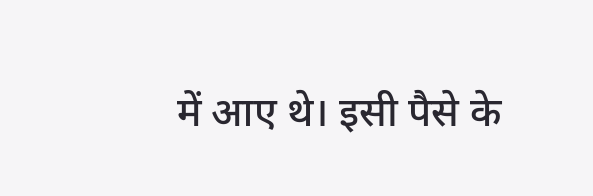में आए थे। इसी पैसे के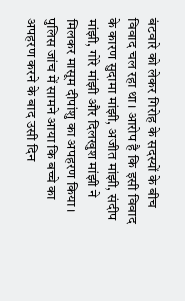बंटवारे को लेकर गिरोह के सदस्यों के बीच विवाद चल रहा था। आरोप है कि इसी विवाद के कारण सुदामा मांझी, अजीत मांझी, संदीप मांझी, गोरे मांझी और दिलखुश मांझी ने मिलकर मासूम दीपांशु का अपहरण किया। पुलिस जांच में सामने आया कि बच्चे का अपहरण करने के बाद उसी दिन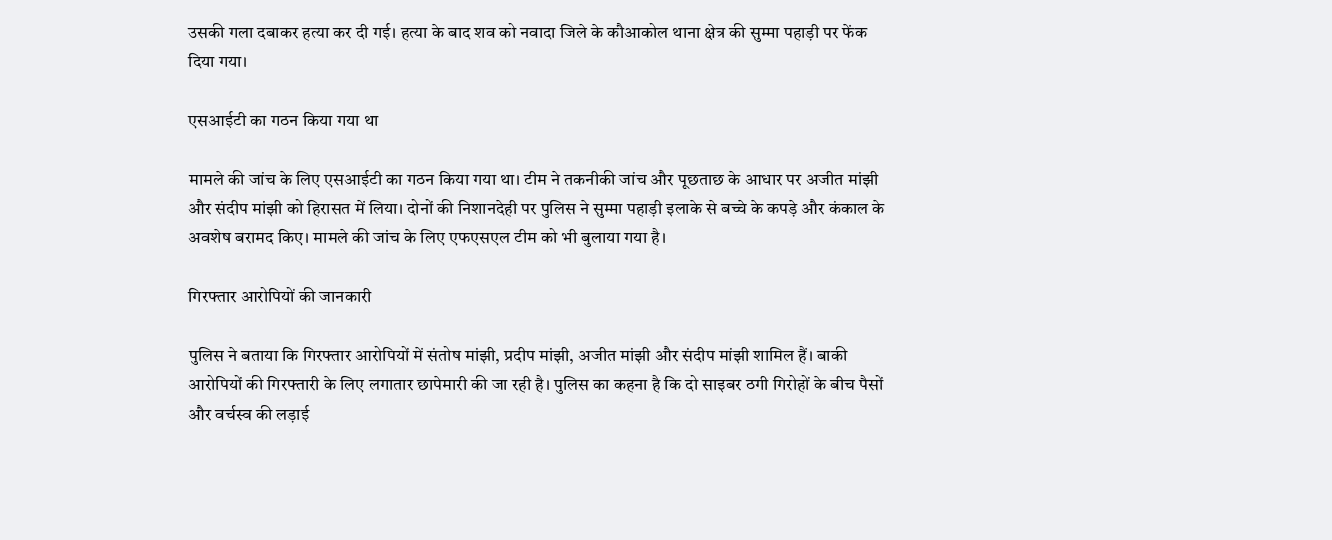उसकी गला दबाकर हत्या कर दी गई। हत्या के बाद शव को नवादा जिले के कौआकोल थाना क्षेत्र की सुम्मा पहाड़ी पर फेंक दिया गया।

एसआईटी का गठन किया गया था

मामले की जांच के लिए एसआईटी का गठन किया गया था। टीम ने तकनीकी जांच और पूछताछ के आधार पर अजीत मांझी और संदीप मांझी को हिरासत में लिया। दोनों की निशानदेही पर पुलिस ने सुम्मा पहाड़ी इलाके से बच्चे के कपड़े और कंकाल के अवशेष बरामद किए। मामले की जांच के लिए एफएसएल टीम को भी बुलाया गया है।

गिरफ्तार आरोपियों की जानकारी

पुलिस ने बताया कि गिरफ्तार आरोपियों में संतोष मांझी, प्रदीप मांझी, अजीत मांझी और संदीप मांझी शामिल हैं। बाकी आरोपियों की गिरफ्तारी के लिए लगातार छापेमारी की जा रही है। पुलिस का कहना है कि दो साइबर ठगी गिरोहों के बीच पैसों और वर्चस्व की लड़ाई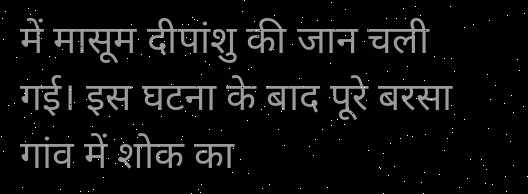में मासूम दीपांशु की जान चली गई। इस घटना के बाद पूरे बरसा गांव में शोक का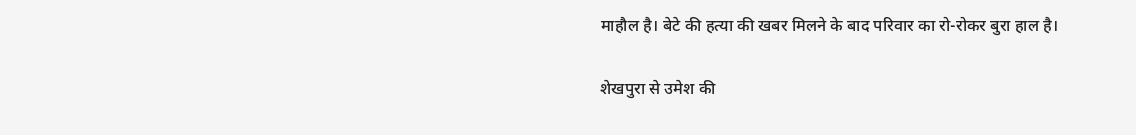माहौल है। बेटे की हत्या की खबर मिलने के बाद परिवार का रो-रोकर बुरा हाल है।

शेखपुरा से उमेश की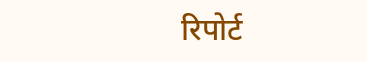रिपोर्ट